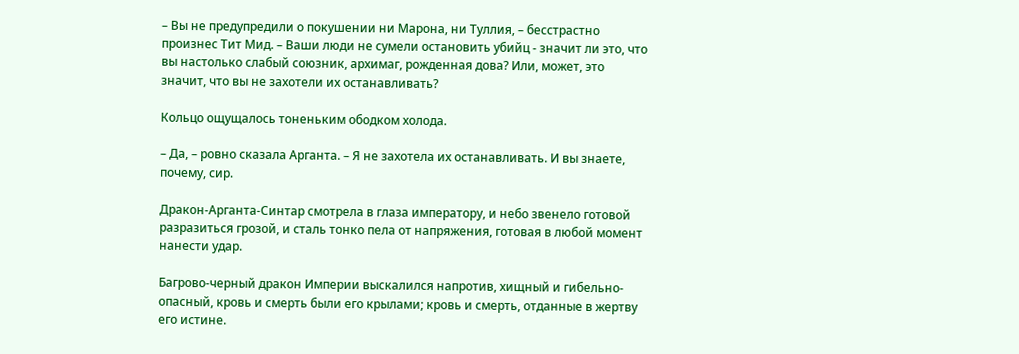– Вы не предупредили о покушении ни Марона, ни Туллия, – бесстрастно произнес Тит Мид. – Ваши люди не сумели остановить убийц - значит ли это, что вы настолько слабый союзник, архимаг, рожденная дова? Или, может, это значит, что вы не захотели их останавливать?

Кольцо ощущалось тоненьким ободком холода.

– Да, – ровно сказала Арганта. – Я не захотела их останавливать. И вы знаете, почему, сир.

Дракон-Арганта-Синтар смотрела в глаза императору, и небо звенело готовой разразиться грозой, и сталь тонко пела от напряжения, готовая в любой момент нанести удар.

Багрово-черный дракон Империи выскалился напротив, хищный и гибельно-опасный, кровь и смерть были его крылами; кровь и смерть, отданные в жертву его истине.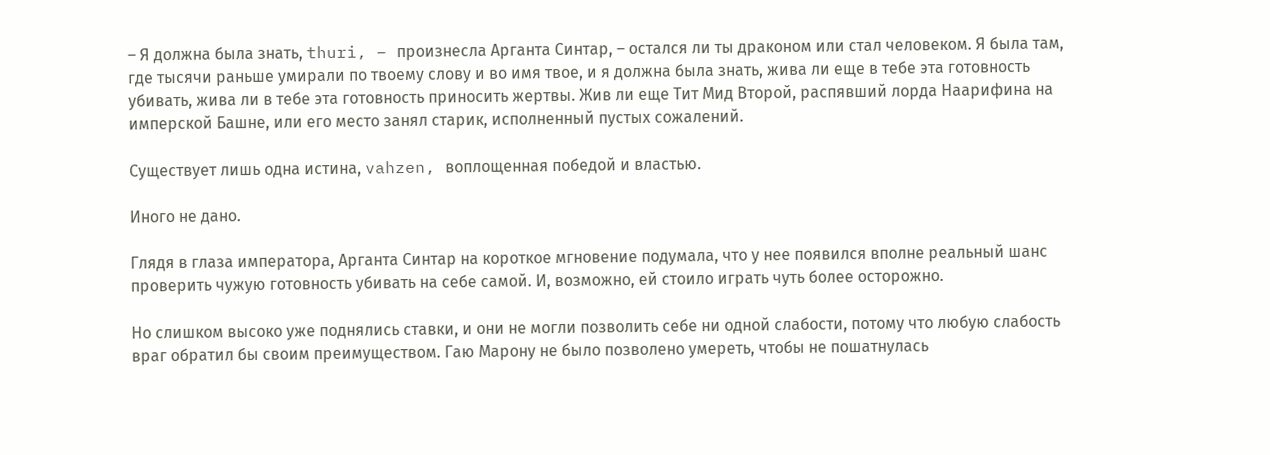– Я должна была знать, thuri, – произнесла Арганта Синтар, – остался ли ты драконом или стал человеком. Я была там, где тысячи раньше умирали по твоему слову и во имя твое, и я должна была знать, жива ли еще в тебе эта готовность убивать, жива ли в тебе эта готовность приносить жертвы. Жив ли еще Тит Мид Второй, распявший лорда Наарифина на имперской Башне, или его место занял старик, исполненный пустых сожалений.

Существует лишь одна истина, vahzen, воплощенная победой и властью.

Иного не дано.

Глядя в глаза императора, Арганта Синтар на короткое мгновение подумала, что у нее появился вполне реальный шанс проверить чужую готовность убивать на себе самой. И, возможно, ей стоило играть чуть более осторожно.

Но слишком высоко уже поднялись ставки, и они не могли позволить себе ни одной слабости, потому что любую слабость враг обратил бы своим преимуществом. Гаю Марону не было позволено умереть, чтобы не пошатнулась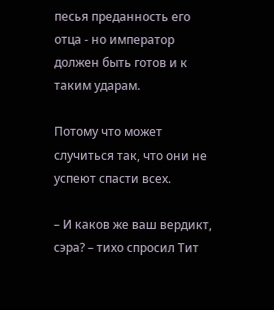песья преданность его отца - но император должен быть готов и к таким ударам.

Потому что может случиться так, что они не успеют спасти всех.

– И каков же ваш вердикт, сэра? – тихо спросил Тит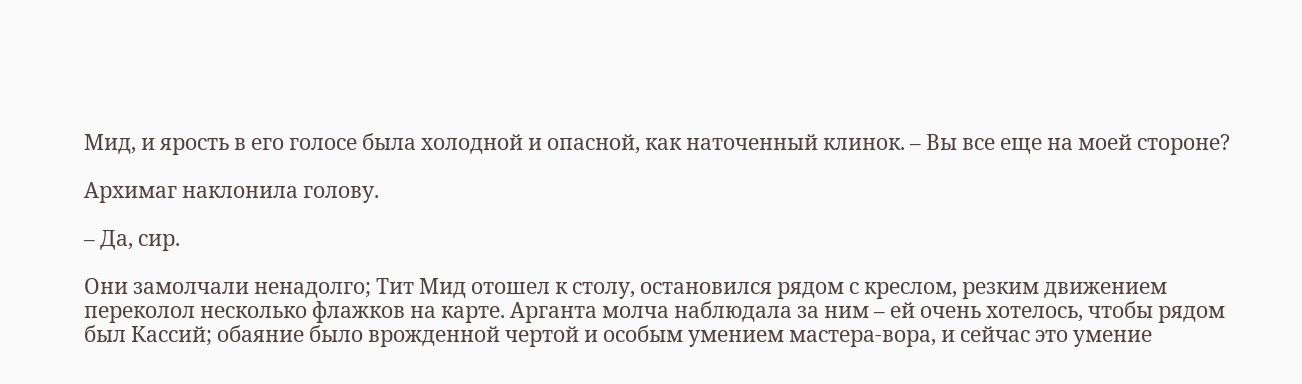Мид, и ярость в его голосе была холодной и опасной, как наточенный клинок. – Вы все еще на моей стороне?

Архимаг наклонила голову.

– Да, сир.

Они замолчали ненадолго; Тит Мид отошел к столу, остановился рядом с креслом, резким движением переколол несколько флажков на карте. Арганта молча наблюдала за ним – ей очень хотелось, чтобы рядом был Кассий; обаяние было врожденной чертой и особым умением мастера-вора, и сейчас это умение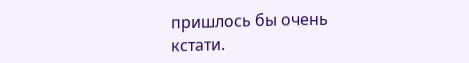пришлось бы очень кстати.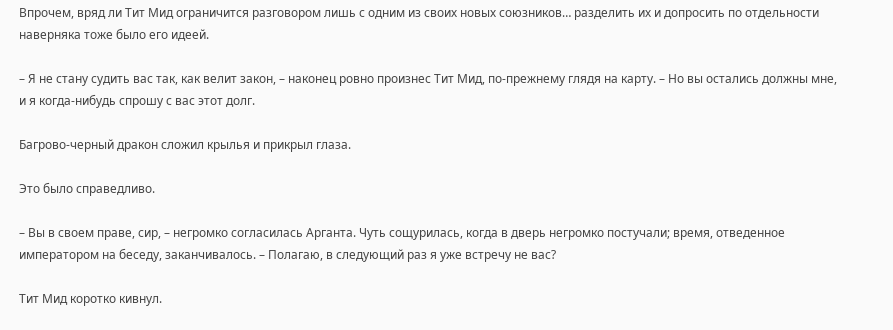Впрочем, вряд ли Тит Мид ограничится разговором лишь с одним из своих новых союзников… разделить их и допросить по отдельности наверняка тоже было его идеей.

– Я не стану судить вас так, как велит закон, – наконец ровно произнес Тит Мид, по-прежнему глядя на карту. – Но вы остались должны мне, и я когда-нибудь спрошу с вас этот долг.

Багрово-черный дракон сложил крылья и прикрыл глаза.

Это было справедливо.

– Вы в своем праве, сир, – негромко согласилась Арганта. Чуть сощурилась, когда в дверь негромко постучали; время, отведенное императором на беседу, заканчивалось. – Полагаю, в следующий раз я уже встречу не вас?

Тит Мид коротко кивнул.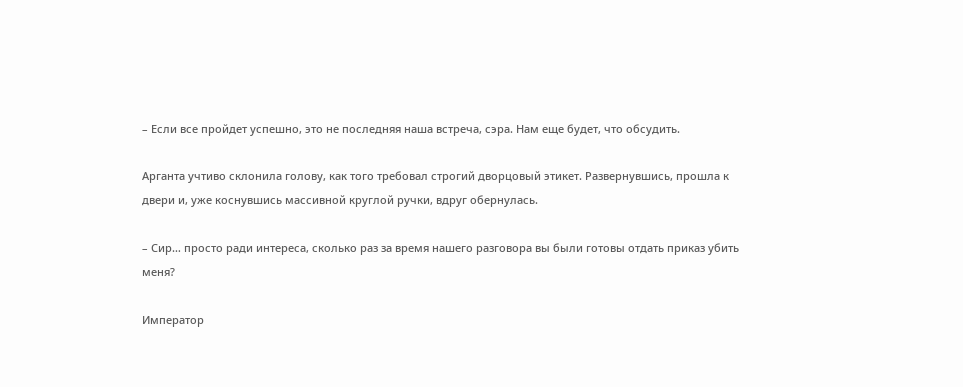– Если все пройдет успешно, это не последняя наша встреча, сэра. Нам еще будет, что обсудить.

Арганта учтиво склонила голову, как того требовал строгий дворцовый этикет. Развернувшись, прошла к двери и, уже коснувшись массивной круглой ручки, вдруг обернулась.

– Сир… просто ради интереса, сколько раз за время нашего разговора вы были готовы отдать приказ убить меня?

Император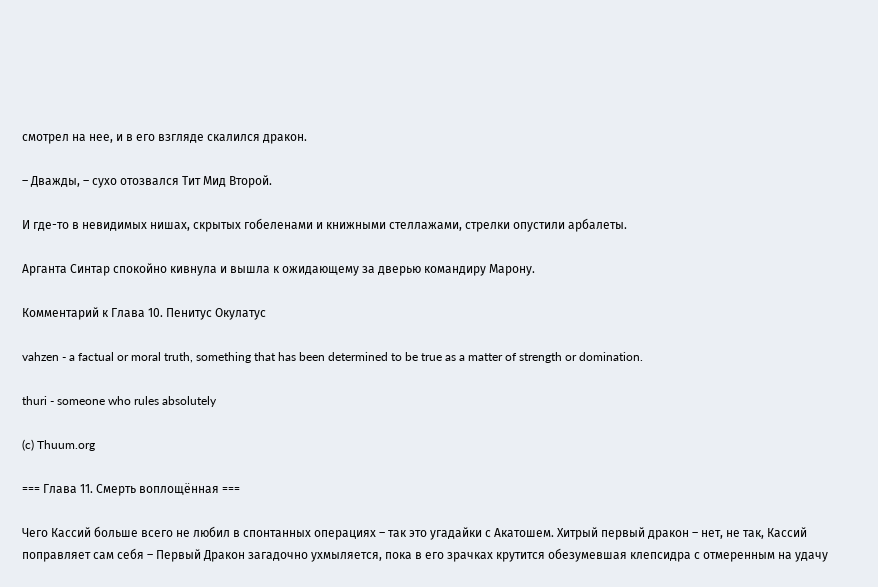смотрел на нее, и в его взгляде скалился дракон.

– Дважды, – сухо отозвался Тит Мид Второй.

И где-то в невидимых нишах, скрытых гобеленами и книжными стеллажами, стрелки опустили арбалеты.

Арганта Синтар спокойно кивнула и вышла к ожидающему за дверью командиру Марону.

Комментарий к Глава 10. Пенитус Окулатус

vahzen - a factual or moral truth, something that has been determined to be true as a matter of strength or domination.

thuri - someone who rules absolutely

(c) Thuum.org

=== Глава 11. Смерть воплощённая ===

Чего Кассий больше всего не любил в спонтанных операциях – так это угадайки с Акатошем. Хитрый первый дракон – нет, не так, Кассий поправляет сам себя – Первый Дракон загадочно ухмыляется, пока в его зрачках крутится обезумевшая клепсидра с отмеренным на удачу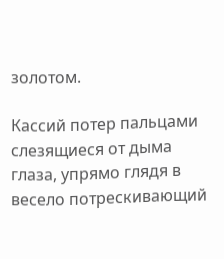золотом.

Кассий потер пальцами слезящиеся от дыма глаза, упрямо глядя в весело потрескивающий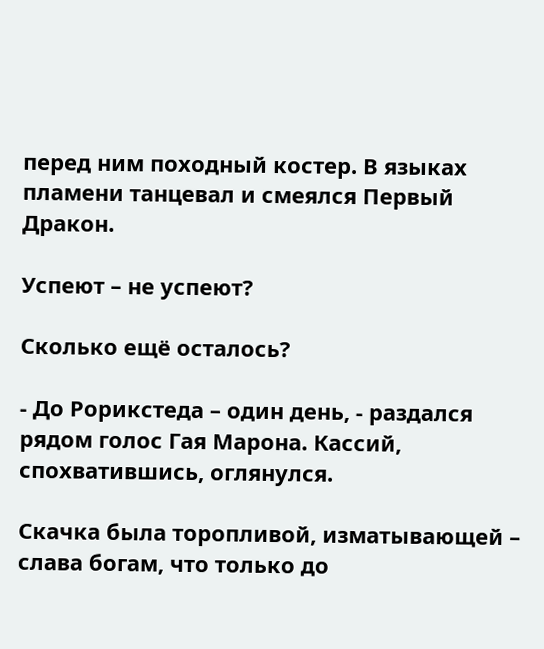перед ним походный костер. В языках пламени танцевал и смеялся Первый Дракон.

Успеют – не успеют?

Сколько ещё осталось?

- До Рорикстеда – один день, - раздался рядом голос Гая Марона. Кассий, спохватившись, оглянулся.

Скачка была торопливой, изматывающей – слава богам, что только до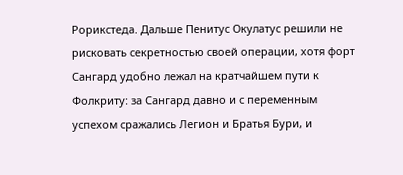Рорикстеда. Дальше Пенитус Окулатус решили не рисковать секретностью своей операции, хотя форт Сангард удобно лежал на кратчайшем пути к Фолкриту: за Сангард давно и с переменным успехом сражались Легион и Братья Бури, и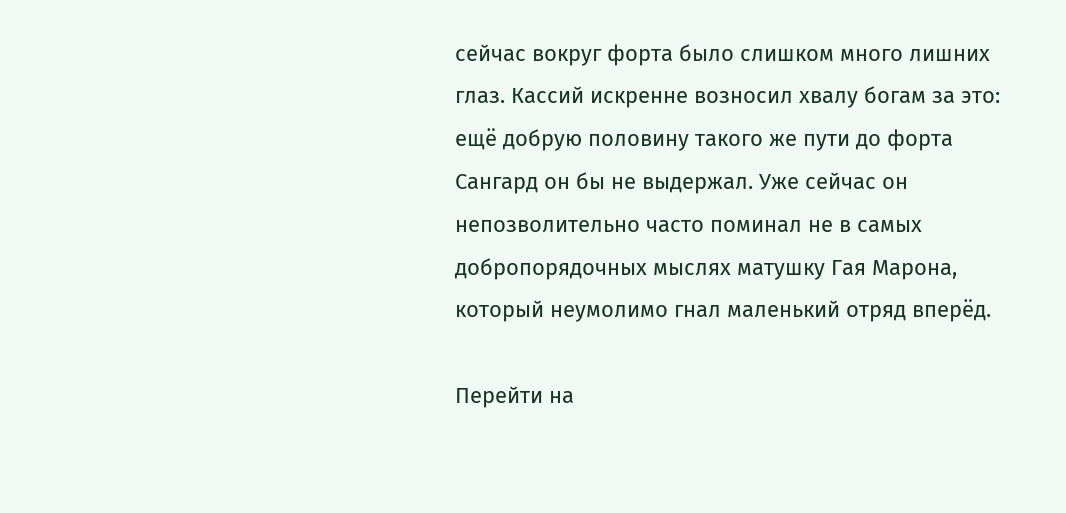сейчас вокруг форта было слишком много лишних глаз. Кассий искренне возносил хвалу богам за это: ещё добрую половину такого же пути до форта Сангард он бы не выдержал. Уже сейчас он непозволительно часто поминал не в самых добропорядочных мыслях матушку Гая Марона, который неумолимо гнал маленький отряд вперёд.

Перейти на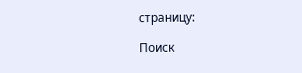страницу:

Поиск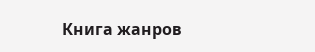Книга жанров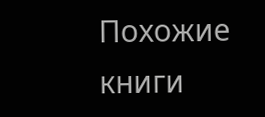Похожие книги